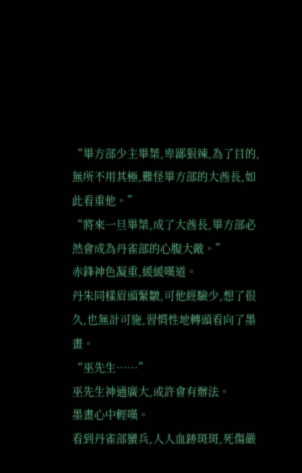“畢方部少主畢桀,卑鄙狠辣,為了目的,無所不用其極,難怪畢方部的大酋長,如此看重他。”
“將來一旦畢桀,成了大酋長,畢方部必然會成為丹雀部的心腹大敵。”
赤鋒神色凝重,緩緩嘆道。
丹朱同樣眉頭緊皺,可他經驗少,想了很久,也無計可施,習慣性地轉頭看向了墨畫。
“巫先生……”
巫先生神通廣大,或許會有辦法。
墨畫心中輕嘆。
看到丹雀部蠻兵,人人血跡斑斑,死傷嚴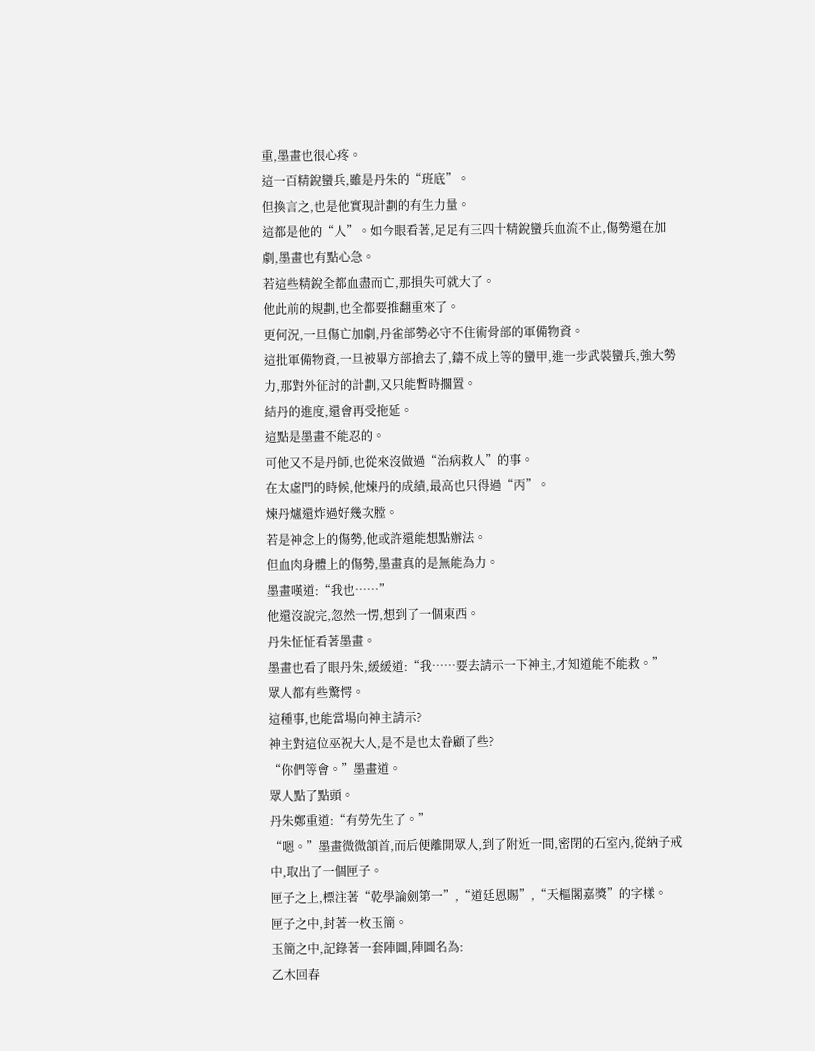重,墨畫也很心疼。
這一百精銳蠻兵,雖是丹朱的“班底”。
但換言之,也是他實現計劃的有生力量。
這都是他的“人”。如今眼看著,足足有三四十精銳蠻兵血流不止,傷勢還在加劇,墨畫也有點心急。
若這些精銳全都血盡而亡,那損失可就大了。
他此前的規劃,也全都要推翻重來了。
更何況,一旦傷亡加劇,丹雀部勢必守不住術骨部的軍備物資。
這批軍備物資,一旦被畢方部搶去了,鑄不成上等的蠻甲,進一步武裝蠻兵,強大勢力,那對外征討的計劃,又只能暫時擱置。
結丹的進度,還會再受拖延。
這點是墨畫不能忍的。
可他又不是丹師,也從來沒做過“治病救人”的事。
在太虛門的時候,他煉丹的成績,最高也只得過“丙”。
煉丹爐還炸過好幾次膛。
若是神念上的傷勢,他或許還能想點辦法。
但血肉身體上的傷勢,墨畫真的是無能為力。
墨畫嘆道:“我也……”
他還沒說完,忽然一愣,想到了一個東西。
丹朱怔怔看著墨畫。
墨畫也看了眼丹朱,緩緩道:“我……要去請示一下神主,才知道能不能救。”
眾人都有些驚愕。
這種事,也能當場向神主請示?
神主對這位巫祝大人,是不是也太眷顧了些?
“你們等會。”墨畫道。
眾人點了點頭。
丹朱鄭重道:“有勞先生了。”
“嗯。”墨畫微微頷首,而后便離開眾人,到了附近一間,密閉的石室內,從納子戒中,取出了一個匣子。
匣子之上,標注著“乾學論劍第一”,“道廷恩賜”,“天樞閣嘉獎”的字樣。
匣子之中,封著一枚玉簡。
玉簡之中,記錄著一套陣圖,陣圖名為:
乙木回春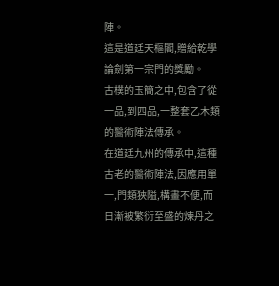陣。
這是道廷天樞閣,贈給乾學論劍第一宗門的獎勵。
古樸的玉簡之中,包含了從一品,到四品,一整套乙木類的醫術陣法傳承。
在道廷九州的傳承中,這種古老的醫術陣法,因應用單一,門類狹隘,構畫不便,而日漸被繁衍至盛的煉丹之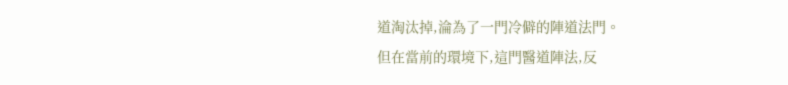道淘汰掉,淪為了一門冷僻的陣道法門。
但在當前的環境下,這門醫道陣法,反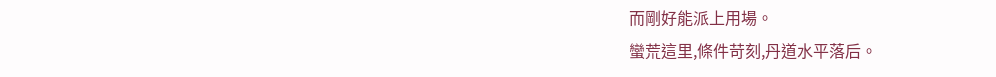而剛好能派上用場。
蠻荒這里,條件苛刻,丹道水平落后。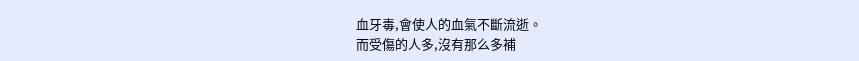血牙毒,會使人的血氣不斷流逝。
而受傷的人多,沒有那么多補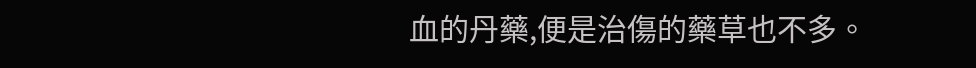血的丹藥,便是治傷的藥草也不多。